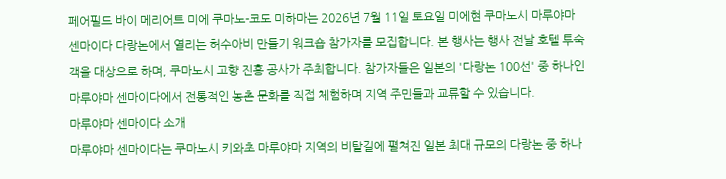페어필드 바이 메리어트 미에 쿠마노-코도 미하마는 2026년 7월 11일 토요일 미에현 쿠마노시 마루야마 센마이다 다랑논에서 열리는 허수아비 만들기 워크숍 참가자를 모집합니다. 본 행사는 행사 전날 호텔 투숙객을 대상으로 하며, 쿠마노시 고향 진흥 공사가 주최합니다. 참가자들은 일본의 '다랑논 100선' 중 하나인 마루야마 센마이다에서 전통적인 농촌 문화를 직접 체험하며 지역 주민들과 교류할 수 있습니다.
마루야마 센마이다 소개
마루야마 센마이다는 쿠마노시 키와초 마루야마 지역의 비탈길에 펼쳐진 일본 최대 규모의 다랑논 중 하나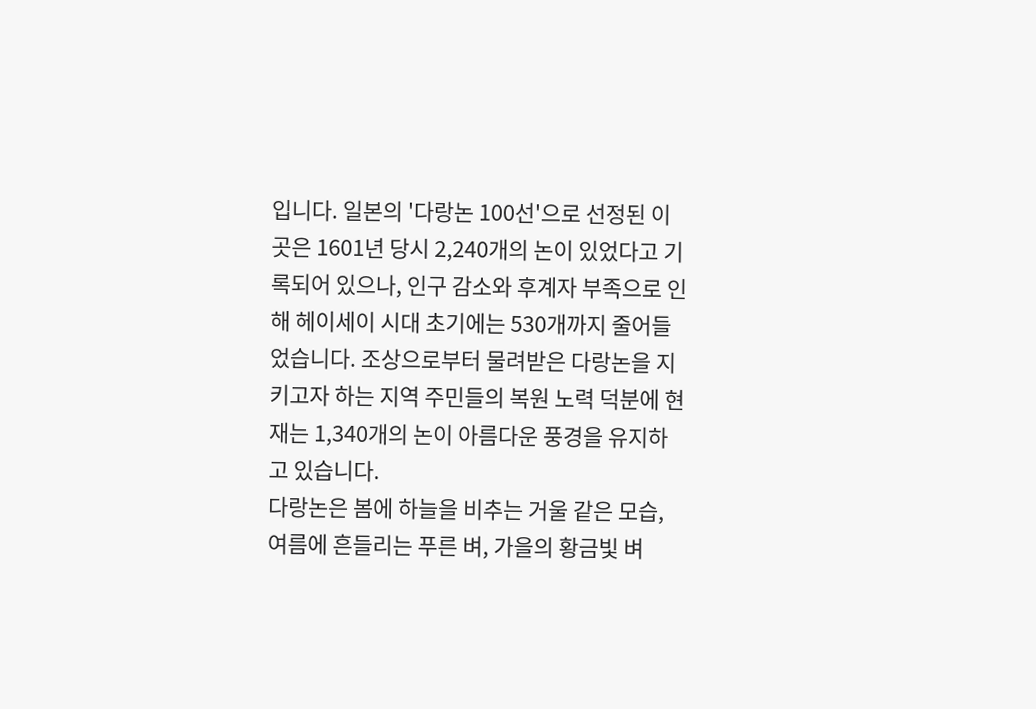입니다. 일본의 '다랑논 100선'으로 선정된 이곳은 1601년 당시 2,240개의 논이 있었다고 기록되어 있으나, 인구 감소와 후계자 부족으로 인해 헤이세이 시대 초기에는 530개까지 줄어들었습니다. 조상으로부터 물려받은 다랑논을 지키고자 하는 지역 주민들의 복원 노력 덕분에 현재는 1,340개의 논이 아름다운 풍경을 유지하고 있습니다.
다랑논은 봄에 하늘을 비추는 거울 같은 모습, 여름에 흔들리는 푸른 벼, 가을의 황금빛 벼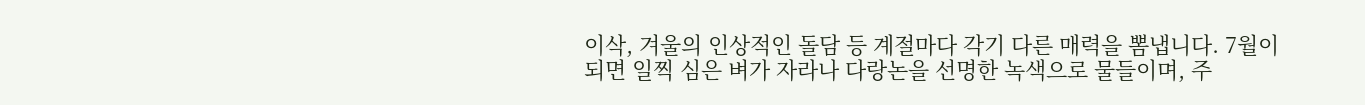이삭, 겨울의 인상적인 돌담 등 계절마다 각기 다른 매력을 뽐냅니다. 7월이 되면 일찍 심은 벼가 자라나 다랑논을 선명한 녹색으로 물들이며, 주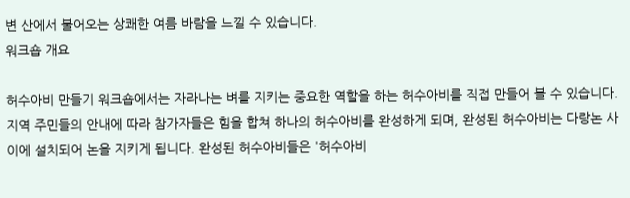변 산에서 불어오는 상쾌한 여름 바람을 느낄 수 있습니다.
워크숍 개요

허수아비 만들기 워크숍에서는 자라나는 벼를 지키는 중요한 역할을 하는 허수아비를 직접 만들어 볼 수 있습니다. 지역 주민들의 안내에 따라 참가자들은 힘을 합쳐 하나의 허수아비를 완성하게 되며, 완성된 허수아비는 다랑논 사이에 설치되어 논을 지키게 됩니다. 완성된 허수아비들은 '허수아비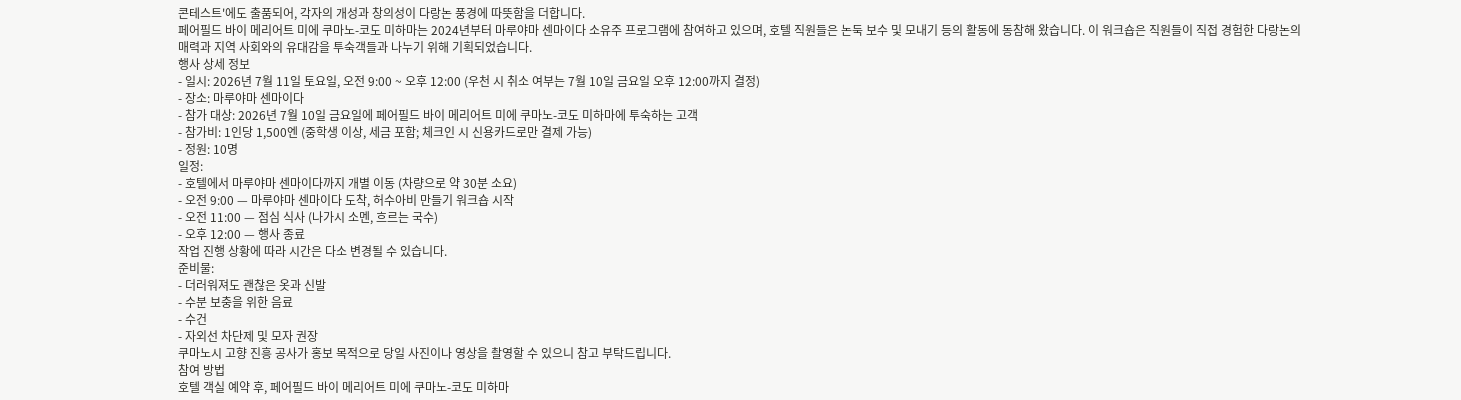콘테스트'에도 출품되어, 각자의 개성과 창의성이 다랑논 풍경에 따뜻함을 더합니다.
페어필드 바이 메리어트 미에 쿠마노-코도 미하마는 2024년부터 마루야마 센마이다 소유주 프로그램에 참여하고 있으며, 호텔 직원들은 논둑 보수 및 모내기 등의 활동에 동참해 왔습니다. 이 워크숍은 직원들이 직접 경험한 다랑논의 매력과 지역 사회와의 유대감을 투숙객들과 나누기 위해 기획되었습니다.
행사 상세 정보
- 일시: 2026년 7월 11일 토요일, 오전 9:00 ~ 오후 12:00 (우천 시 취소 여부는 7월 10일 금요일 오후 12:00까지 결정)
- 장소: 마루야마 센마이다
- 참가 대상: 2026년 7월 10일 금요일에 페어필드 바이 메리어트 미에 쿠마노-코도 미하마에 투숙하는 고객
- 참가비: 1인당 1,500엔 (중학생 이상, 세금 포함; 체크인 시 신용카드로만 결제 가능)
- 정원: 10명
일정:
- 호텔에서 마루야마 센마이다까지 개별 이동 (차량으로 약 30분 소요)
- 오전 9:00 — 마루야마 센마이다 도착, 허수아비 만들기 워크숍 시작
- 오전 11:00 — 점심 식사 (나가시 소멘, 흐르는 국수)
- 오후 12:00 — 행사 종료
작업 진행 상황에 따라 시간은 다소 변경될 수 있습니다.
준비물:
- 더러워져도 괜찮은 옷과 신발
- 수분 보충을 위한 음료
- 수건
- 자외선 차단제 및 모자 권장
쿠마노시 고향 진흥 공사가 홍보 목적으로 당일 사진이나 영상을 촬영할 수 있으니 참고 부탁드립니다.
참여 방법
호텔 객실 예약 후, 페어필드 바이 메리어트 미에 쿠마노-코도 미하마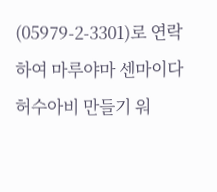(05979-2-3301)로 연락하여 마루야마 센마이다 허수아비 만들기 워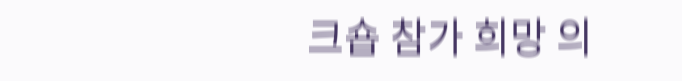크숍 참가 희망 의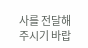사를 전달해 주시기 바랍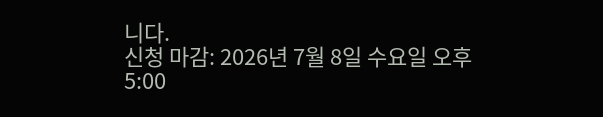니다.
신청 마감: 2026년 7월 8일 수요일 오후 5:00